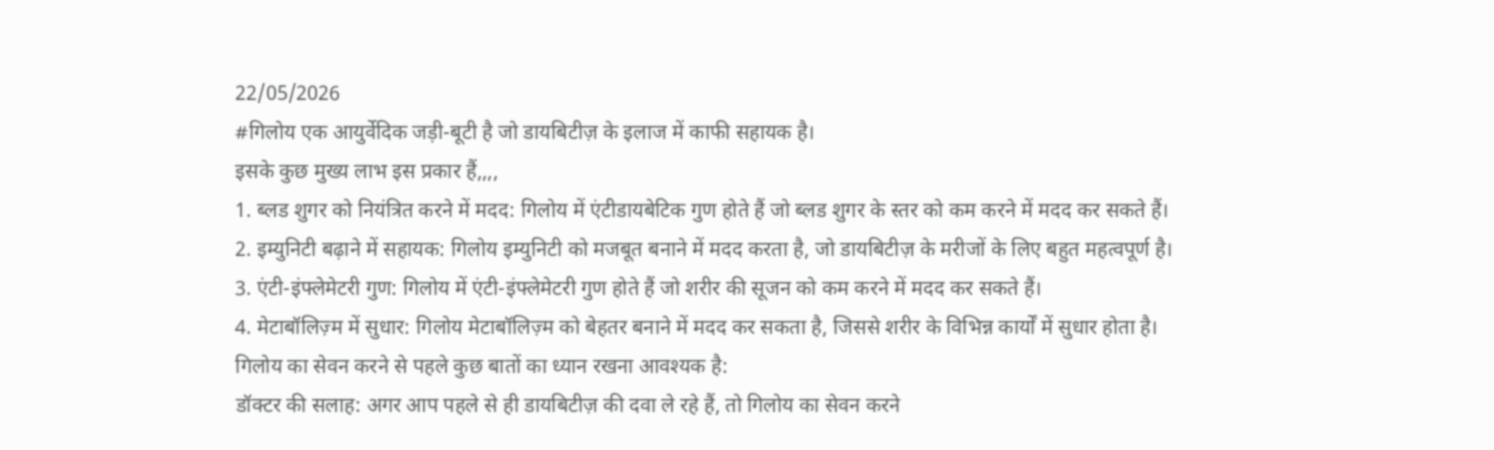22/05/2026
#गिलोय एक आयुर्वेदिक जड़ी-बूटी है जो डायबिटीज़ के इलाज में काफी सहायक है।
इसके कुछ मुख्य लाभ इस प्रकार हैं,,,,
1. ब्लड शुगर को नियंत्रित करने में मदद: गिलोय में एंटीडायबेटिक गुण होते हैं जो ब्लड शुगर के स्तर को कम करने में मदद कर सकते हैं।
2. इम्युनिटी बढ़ाने में सहायक: गिलोय इम्युनिटी को मजबूत बनाने में मदद करता है, जो डायबिटीज़ के मरीजों के लिए बहुत महत्वपूर्ण है।
3. एंटी-इंफ्लेमेटरी गुण: गिलोय में एंटी-इंफ्लेमेटरी गुण होते हैं जो शरीर की सूजन को कम करने में मदद कर सकते हैं।
4. मेटाबॉलिज़्म में सुधार: गिलोय मेटाबॉलिज़्म को बेहतर बनाने में मदद कर सकता है, जिससे शरीर के विभिन्न कार्यों में सुधार होता है।
गिलोय का सेवन करने से पहले कुछ बातों का ध्यान रखना आवश्यक है:
डॉक्टर की सलाह: अगर आप पहले से ही डायबिटीज़ की दवा ले रहे हैं, तो गिलोय का सेवन करने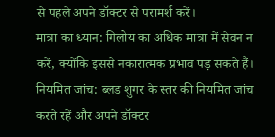से पहले अपने डॉक्टर से परामर्श करें।
मात्रा का ध्यान: गिलोय का अधिक मात्रा में सेवन न करें, क्योंकि इससे नकारात्मक प्रभाव पड़ सकते हैं।
नियमित जांच: ब्लड शुगर के स्तर की नियमित जांच करते रहें और अपने डॉक्टर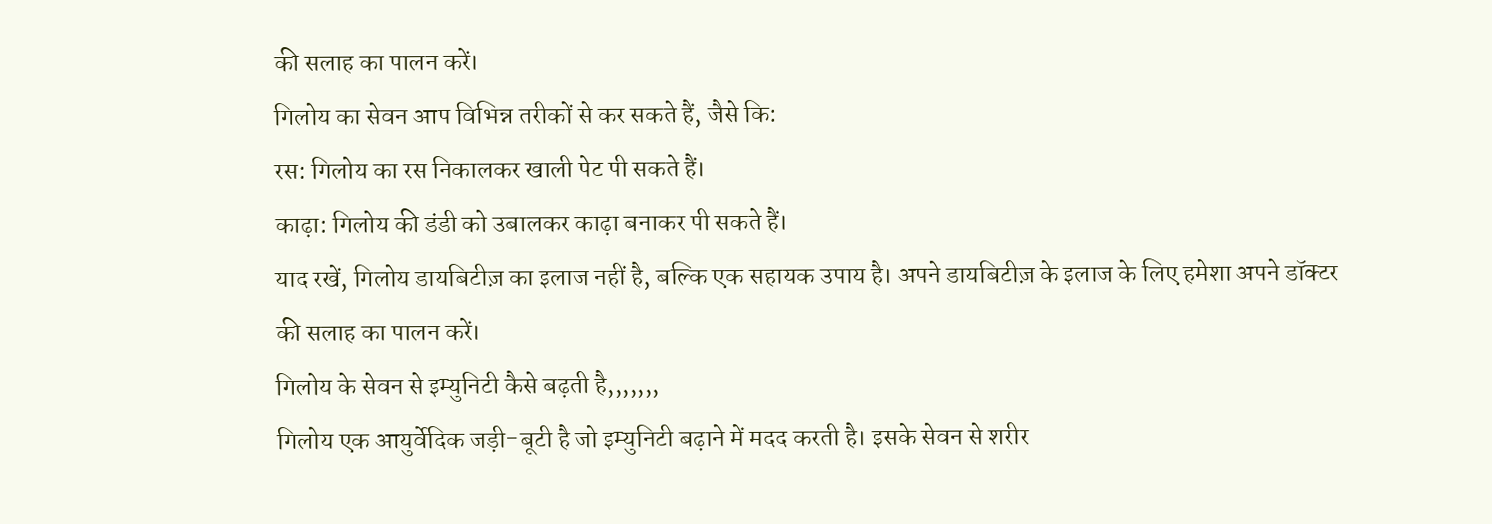की सलाह का पालन करें।
गिलोय का सेवन आप विभिन्न तरीकों से कर सकते हैं, जैसे कि:
रस: गिलोय का रस निकालकर खाली पेट पी सकते हैं।
काढ़ा: गिलोय की डंडी को उबालकर काढ़ा बनाकर पी सकते हैं।
याद रखें, गिलोय डायबिटीज़ का इलाज नहीं है, बल्कि एक सहायक उपाय है। अपने डायबिटीज़ के इलाज के लिए हमेशा अपने डॉक्टर की सलाह का पालन करें।
गिलोय के सेवन से इम्युनिटी कैसे बढ़ती है,,,,,,,
गिलोय एक आयुर्वेदिक जड़ी-बूटी है जो इम्युनिटी बढ़ाने में मदद करती है। इसके सेवन से शरीर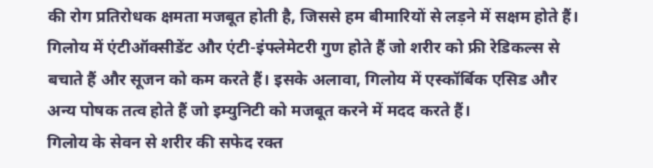की रोग प्रतिरोधक क्षमता मजबूत होती है, जिससे हम बीमारियों से लड़ने में सक्षम होते हैं।
गिलोय में एंटीऑक्सीडेंट और एंटी-इंफ्लेमेटरी गुण होते हैं जो शरीर को फ्री रेडिकल्स से बचाते हैं और सूजन को कम करते हैं। इसके अलावा, गिलोय में एस्कॉर्बिक एसिड और अन्य पोषक तत्व होते हैं जो इम्युनिटी को मजबूत करने में मदद करते हैं।
गिलोय के सेवन से शरीर की सफेद रक्त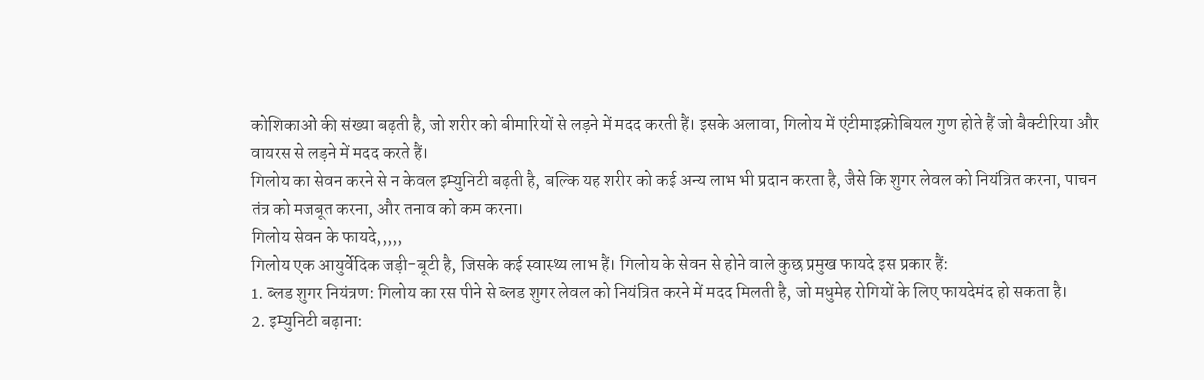कोशिकाओं की संख्या बढ़ती है, जो शरीर को बीमारियों से लड़ने में मदद करती हैं। इसके अलावा, गिलोय में एंटीमाइक्रोबियल गुण होते हैं जो बैक्टीरिया और वायरस से लड़ने में मदद करते हैं।
गिलोय का सेवन करने से न केवल इम्युनिटी बढ़ती है, बल्कि यह शरीर को कई अन्य लाभ भी प्रदान करता है, जैसे कि शुगर लेवल को नियंत्रित करना, पाचन तंत्र को मजबूत करना, और तनाव को कम करना।
गिलोय सेवन के फायदे,,,,,
गिलोय एक आयुर्वेदिक जड़ी-बूटी है, जिसके कई स्वास्थ्य लाभ हैं। गिलोय के सेवन से होने वाले कुछ प्रमुख फायदे इस प्रकार हैं:
1. ब्लड शुगर नियंत्रण: गिलोय का रस पीने से ब्लड शुगर लेवल को नियंत्रित करने में मदद मिलती है, जो मधुमेह रोगियों के लिए फायदेमंद हो सकता है।
2. इम्युनिटी बढ़ाना: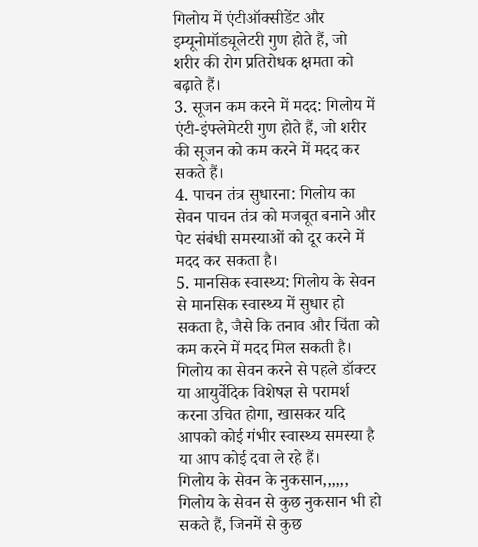गिलोय में एंटीऑक्सीडेंट और इम्यूनोमॉड्यूलेटरी गुण होते हैं, जो शरीर की रोग प्रतिरोधक क्षमता को बढ़ाते हैं।
3. सूजन कम करने में मदद: गिलोय में एंटी-इंफ्लेमेटरी गुण होते हैं, जो शरीर की सूजन को कम करने में मदद कर सकते हैं।
4. पाचन तंत्र सुधारना: गिलोय का सेवन पाचन तंत्र को मजबूत बनाने और पेट संबंधी समस्याओं को दूर करने में मदद कर सकता है।
5. मानसिक स्वास्थ्य: गिलोय के सेवन से मानसिक स्वास्थ्य में सुधार हो सकता है, जैसे कि तनाव और चिंता को कम करने में मदद मिल सकती है।
गिलोय का सेवन करने से पहले डॉक्टर या आयुर्वेदिक विशेषज्ञ से परामर्श करना उचित होगा, खासकर यदि आपको कोई गंभीर स्वास्थ्य समस्या है या आप कोई दवा ले रहे हैं।
गिलोय के सेवन के नुकसान,,,,,,
गिलोय के सेवन से कुछ नुकसान भी हो सकते हैं, जिनमें से कुछ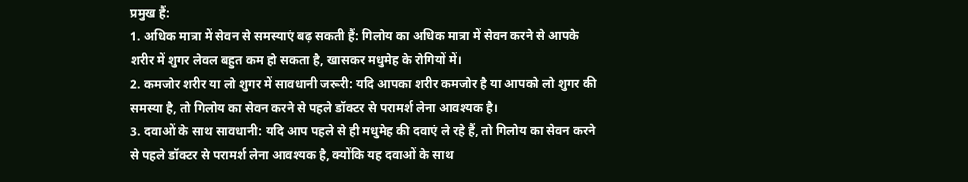प्रमुख हैं:
1. अधिक मात्रा में सेवन से समस्याएं बढ़ सकती हैं: गिलोय का अधिक मात्रा में सेवन करने से आपके शरीर में शुगर लेवल बहुत कम हो सकता है, खासकर मधुमेह के रोगियों में।
2. कमजोर शरीर या लो शुगर में सावधानी जरूरी: यदि आपका शरीर कमजोर है या आपको लो शुगर की समस्या है, तो गिलोय का सेवन करने से पहले डॉक्टर से परामर्श लेना आवश्यक है।
3. दवाओं के साथ सावधानी: यदि आप पहले से ही मधुमेह की दवाएं ले रहे हैं, तो गिलोय का सेवन करने से पहले डॉक्टर से परामर्श लेना आवश्यक है, क्योंकि यह दवाओं के साथ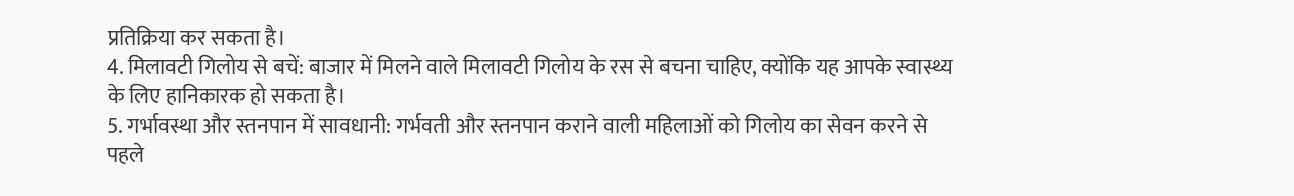प्रतिक्रिया कर सकता है।
4. मिलावटी गिलोय से बचें: बाजार में मिलने वाले मिलावटी गिलोय के रस से बचना चाहिए, क्योंकि यह आपके स्वास्थ्य के लिए हानिकारक हो सकता है।
5. गर्भावस्था और स्तनपान में सावधानी: गर्भवती और स्तनपान कराने वाली महिलाओं को गिलोय का सेवन करने से पहले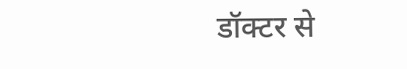डॉक्टर से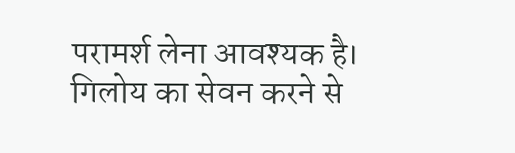परामर्श लेना आवश्यक है।
गिलोय का सेवन करने से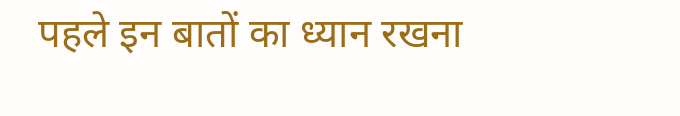पहले इन बातों का ध्यान रखना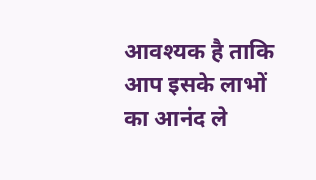आवश्यक है ताकि आप इसके लाभों का आनंद ले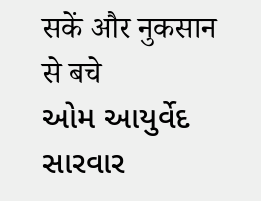सकें और नुकसान से बचे
ઓમ આયુર્વેદ સારવાર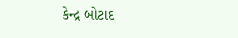કેન્દ્ર બોટાદ